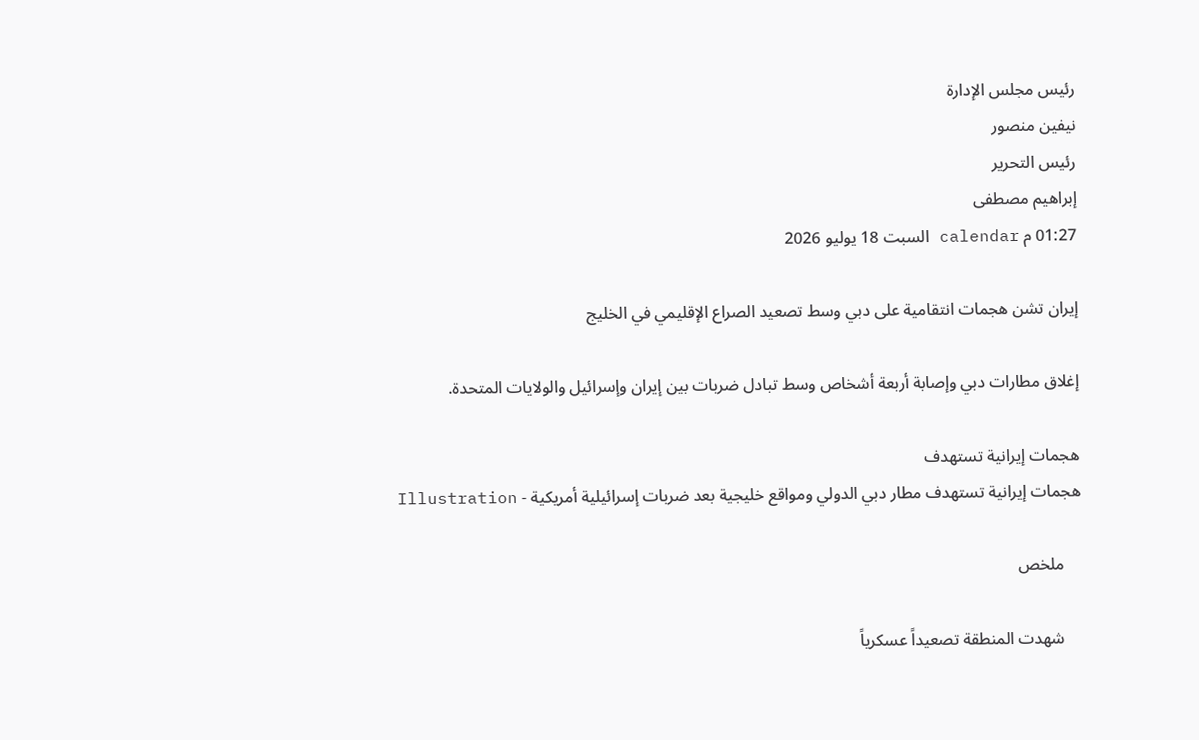رئيس مجلس الإدارة
نيفين منصور
رئيس التحرير
إبراهيم مصطفى
01:27 م calendar السبت 18 يوليو 2026

إيران تشن هجمات انتقامية على دبي وسط تصعيد الصراع الإقليمي في الخليج

إغلاق مطارات دبي وإصابة أربعة أشخاص وسط تبادل ضربات بين إيران وإسرائيل والولايات المتحدة.

هجمات إيرانية تستهدف
هجمات إيرانية تستهدف مطار دبي الدولي ومواقع خليجية بعد ضربات إسرائيلية أمريكية - Illustration

    ملخص

    شهدت المنطقة تصعيداً عسكرياً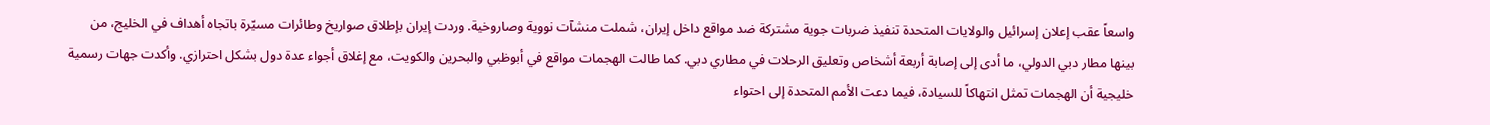واسعاً عقب إعلان إسرائيل والولايات المتحدة تنفيذ ضربات جوية مشتركة ضد مواقع داخل إيران، شملت منشآت نووية وصاروخية. وردت إيران بإطلاق صواريخ وطائرات مسيّرة باتجاه أهداف في الخليج، من بينها مطار دبي الدولي، ما أدى إلى إصابة أربعة أشخاص وتعليق الرحلات في مطاري دبي. كما طالت الهجمات مواقع في أبوظبي والبحرين والكويت، مع إغلاق أجواء عدة دول بشكل احترازي. وأكدت جهات رسمية خليجية أن الهجمات تمثل انتهاكاً للسيادة، فيما دعت الأمم المتحدة إلى احتواء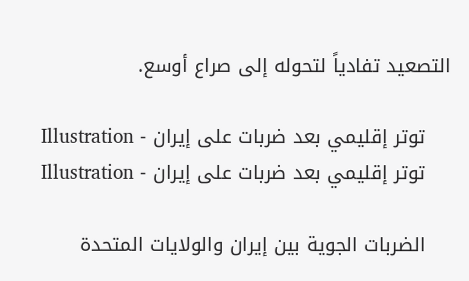التصعيد تفادياً لتحوله إلى صراع أوسع.

    توتر إقليمي بعد ضربات على إيران - Illustration
    توتر إقليمي بعد ضربات على إيران - Illustration

    الضربات الجوية بين إيران والولايات المتحدة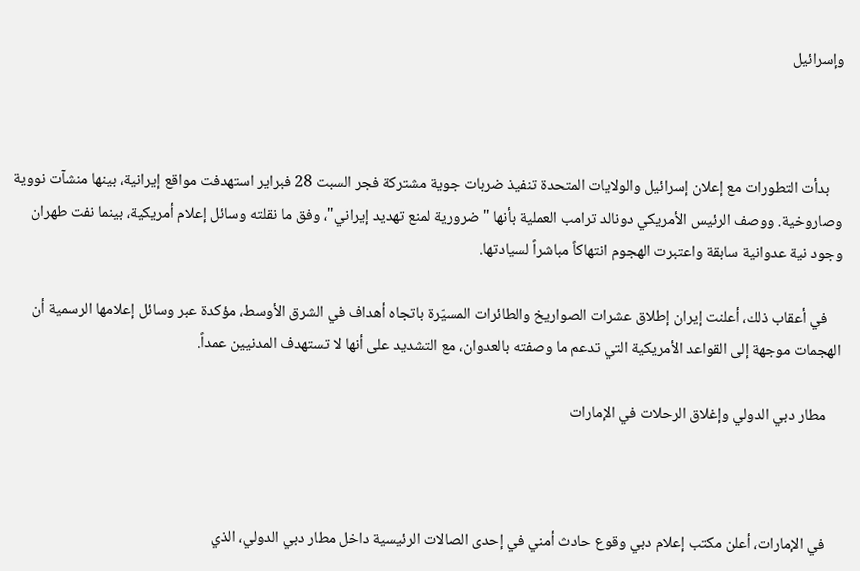وإسرائيل



    بدأت التطورات مع إعلان إسرائيل والولايات المتحدة تنفيذ ضربات جوية مشتركة فجر السبت 28 فبراير استهدفت مواقع إيرانية، بينها منشآت نووية وصاروخية. ووصف الرئيس الأمريكي دونالد ترامب العملية بأنها "ضرورية لمنع تهديد إيراني"، وفق ما نقلته وسائل إعلام أمريكية، بينما نفت طهران وجود نية عدوانية سابقة واعتبرت الهجوم انتهاكاً مباشراً لسيادتها.

    في أعقاب ذلك، أعلنت إيران إطلاق عشرات الصواريخ والطائرات المسيّرة باتجاه أهداف في الشرق الأوسط، مؤكدة عبر وسائل إعلامها الرسمية أن الهجمات موجهة إلى القواعد الأمريكية التي تدعم ما وصفته بالعدوان، مع التشديد على أنها لا تستهدف المدنيين عمداً.

    مطار دبي الدولي وإغلاق الرحلات في الإمارات



    في الإمارات، أعلن مكتب إعلام دبي وقوع حادث أمني في إحدى الصالات الرئيسية داخل مطار دبي الدولي، الذي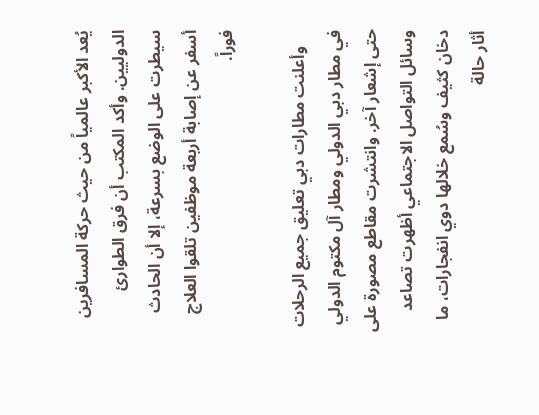يُعد الأكبر عالمياً من حيث حركة المسافرين الدوليين. وأكد المكتب أن فرق الطوارئ سيطرت على الوضع بسرعة، إلا أن الحادث أسفر عن إصابة أربعة موظفين تلقوا العلاج فوراً.

    وأعلنت مطارات دبي تعليق جميع الرحلات في مطار دبي الدولي ومطار آل مكتوم الدولي حتى إشعار آخر. وانتشرت مقاطع مصورة على وسائل التواصل الاجتماعي أظهرت تصاعد دخان كثيف وسُمع خلالها دوي انفجارات، ما أثار حالة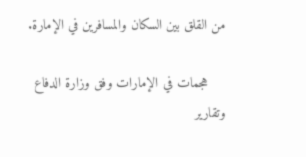من القلق بين السكان والمسافرين في الإمارة.

    هجمات في الإمارات وفق وزارة الدفاع وتقارير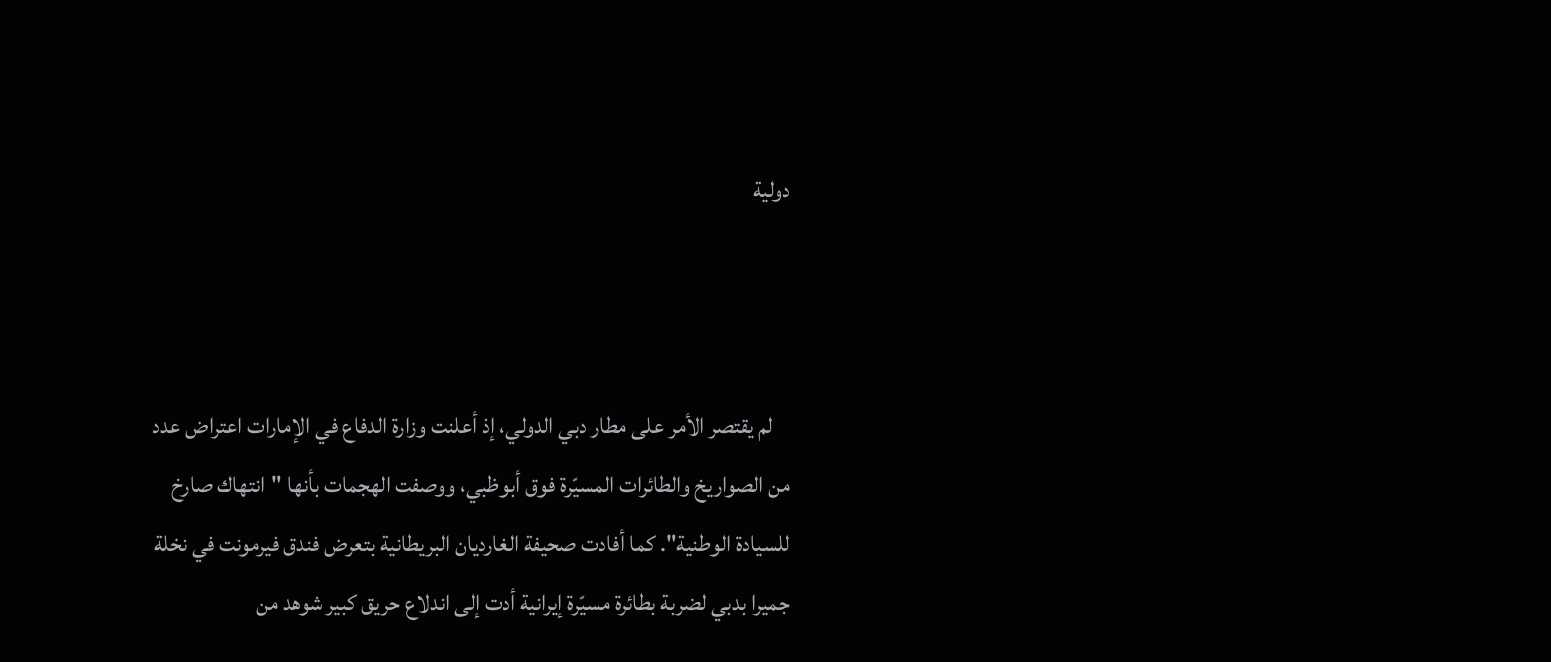دولية



    لم يقتصر الأمر على مطار دبي الدولي، إذ أعلنت وزارة الدفاع في الإمارات اعتراض عدد من الصواريخ والطائرات المسيّرة فوق أبوظبي، ووصفت الهجمات بأنها "انتهاك صارخ للسيادة الوطنية". كما أفادت صحيفة الغارديان البريطانية بتعرض فندق فيرمونت في نخلة جميرا بدبي لضربة بطائرة مسيّرة إيرانية أدت إلى اندلاع حريق كبير شوهد من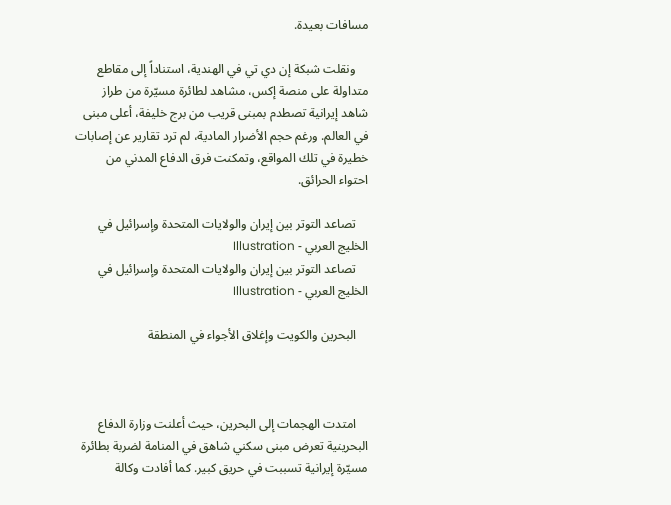مسافات بعيدة.

    ونقلت شبكة إن دي تي في الهندية، استناداً إلى مقاطع متداولة على منصة إكس، مشاهد لطائرة مسيّرة من طراز شاهد إيرانية تصطدم بمبنى قريب من برج خليفة، أعلى مبنى في العالم. ورغم حجم الأضرار المادية، لم ترد تقارير عن إصابات خطيرة في تلك المواقع، وتمكنت فرق الدفاع المدني من احتواء الحرائق.

    تصاعد التوتر بين إيران والولايات المتحدة وإسرائيل في الخليج العربي - Illustration
    تصاعد التوتر بين إيران والولايات المتحدة وإسرائيل في الخليج العربي - Illustration

    البحرين والكويت وإغلاق الأجواء في المنطقة



    امتدت الهجمات إلى البحرين، حيث أعلنت وزارة الدفاع البحرينية تعرض مبنى سكني شاهق في المنامة لضربة بطائرة مسيّرة إيرانية تسببت في حريق كبير. كما أفادت وكالة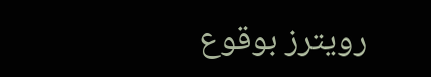رويترز بوقوع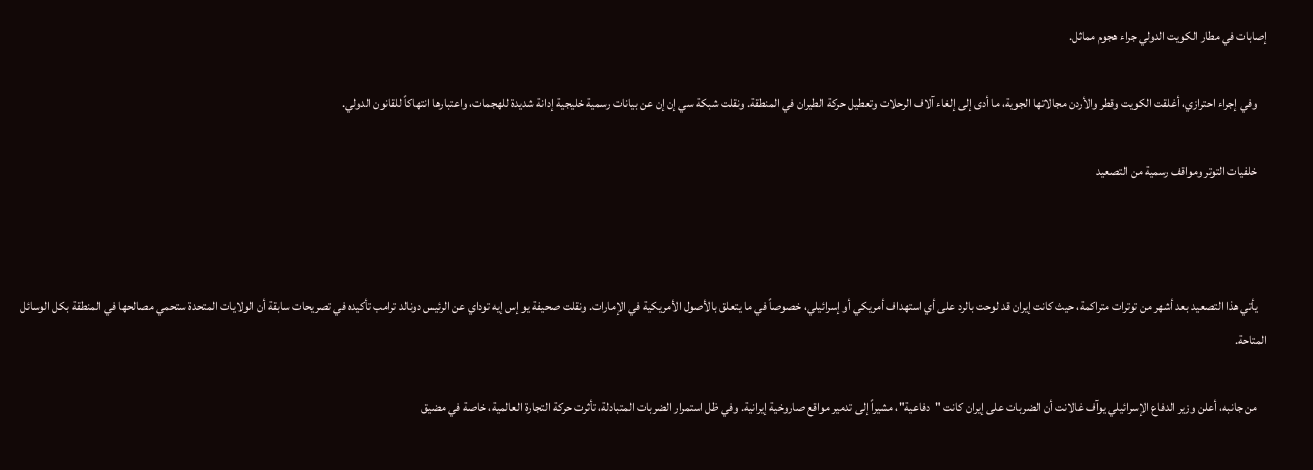إصابات في مطار الكويت الدولي جراء هجوم مماثل.

    وفي إجراء احترازي، أغلقت الكويت وقطر والأردن مجالاتها الجوية، ما أدى إلى إلغاء آلاف الرحلات وتعطيل حركة الطيران في المنطقة. ونقلت شبكة سي إن إن عن بيانات رسمية خليجية إدانة شديدة للهجمات، واعتبارها انتهاكاً للقانون الدولي.

    خلفيات التوتر ومواقف رسمية من التصعيد



    يأتي هذا التصعيد بعد أشهر من توترات متراكمة، حيث كانت إيران قد لوحت بالرد على أي استهداف أمريكي أو إسرائيلي، خصوصاً في ما يتعلق بالأصول الأمريكية في الإمارات. ونقلت صحيفة يو إس إيه توداي عن الرئيس دونالد ترامب تأكيده في تصريحات سابقة أن الولايات المتحدة ستحمي مصالحها في المنطقة بكل الوسائل المتاحة.

    من جانبه، أعلن وزير الدفاع الإسرائيلي يوآف غالانت أن الضربات على إيران كانت "دفاعية"، مشيراً إلى تدمير مواقع صاروخية إيرانية. وفي ظل استمرار الضربات المتبادلة، تأثرت حركة التجارة العالمية، خاصة في مضيق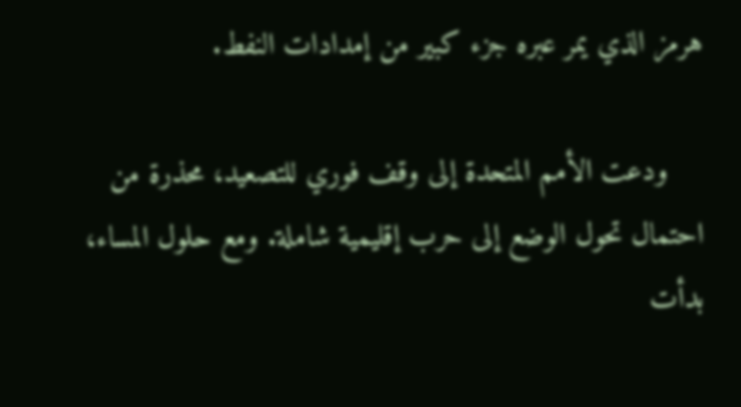هرمز الذي يمر عبره جزء كبير من إمدادات النفط.

    ودعت الأمم المتحدة إلى وقف فوري للتصعيد، محذرة من احتمال تحول الوضع إلى حرب إقليمية شاملة. ومع حلول المساء، بدأت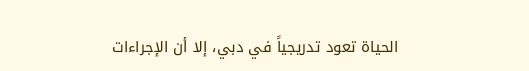الحياة تعود تدريجياً في دبي، إلا أن الإجراءات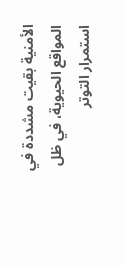الأمنية بقيت مشددة في المواقع الحيوية، في ظل استمرار التوتر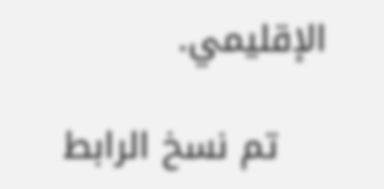الإقليمي.

    تم نسخ الرابط